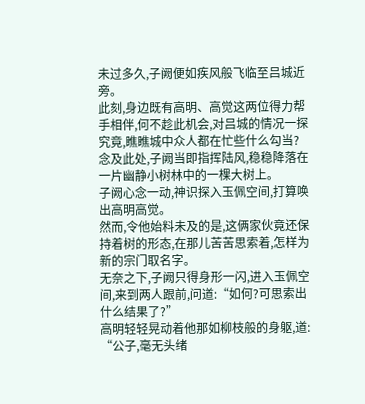未过多久,子阙便如疾风般飞临至吕城近旁。
此刻,身边既有高明、高觉这两位得力帮手相伴,何不趁此机会,对吕城的情况一探究竟,瞧瞧城中众人都在忙些什么勾当?
念及此处,子阙当即指挥陆风,稳稳降落在一片幽静小树林中的一棵大树上。
子阙心念一动,神识探入玉佩空间,打算唤出高明高觉。
然而,令他始料未及的是,这俩家伙竟还保持着树的形态,在那儿苦苦思索着,怎样为新的宗门取名字。
无奈之下,子阙只得身形一闪,进入玉佩空间,来到两人跟前,问道:“如何?可思索出什么结果了?”
高明轻轻晃动着他那如柳枝般的身躯,道:
“公子,毫无头绪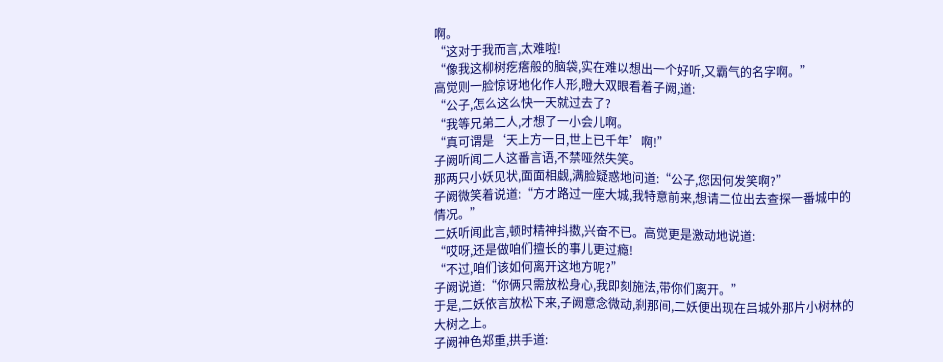啊。
“这对于我而言,太难啦!
“像我这柳树疙瘩般的脑袋,实在难以想出一个好听,又霸气的名字啊。”
高觉则一脸惊讶地化作人形,瞪大双眼看着子阙,道:
“公子,怎么这么快一天就过去了?
“我等兄弟二人,才想了一小会儿啊。
“真可谓是‘天上方一日,世上已千年’啊!”
子阙听闻二人这番言语,不禁哑然失笑。
那两只小妖见状,面面相觑,满脸疑惑地问道:“公子,您因何发笑啊?”
子阙微笑着说道:“方才路过一座大城,我特意前来,想请二位出去查探一番城中的情况。”
二妖听闻此言,顿时精神抖擞,兴奋不已。高觉更是激动地说道:
“哎呀,还是做咱们擅长的事儿更过瘾!
“不过,咱们该如何离开这地方呢?”
子阙说道:“你俩只需放松身心,我即刻施法,带你们离开。”
于是,二妖依言放松下来,子阙意念微动,刹那间,二妖便出现在吕城外那片小树林的大树之上。
子阙神色郑重,拱手道: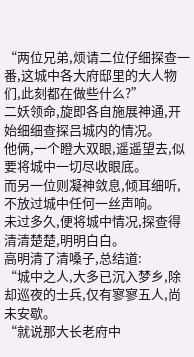“两位兄弟,烦请二位仔细探查一番,这城中各大府邸里的大人物们,此刻都在做些什么?”
二妖领命,旋即各自施展神通,开始细细查探吕城内的情况。
他俩,一个瞪大双眼,遥遥望去,似要将城中一切尽收眼底。
而另一位则凝神敛息,倾耳细听,不放过城中任何一丝声响。
未过多久,便将城中情况,探查得清清楚楚,明明白白。
高明清了清嗓子,总结道:
“城中之人,大多已沉入梦乡,除却巡夜的士兵,仅有寥寥五人,尚未安歇。
“就说那大长老府中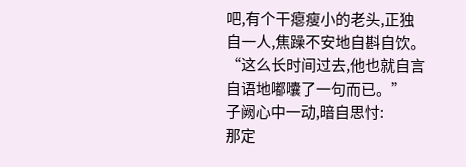吧,有个干瘪瘦小的老头,正独自一人,焦躁不安地自斟自饮。
“这么长时间过去,他也就自言自语地嘟囔了一句而已。”
子阙心中一动,暗自思忖:
那定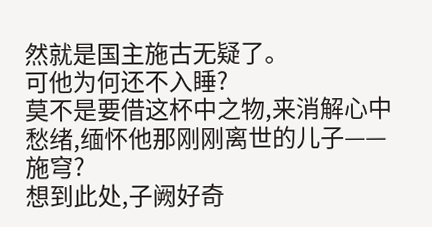然就是国主施古无疑了。
可他为何还不入睡?
莫不是要借这杯中之物,来消解心中愁绪,缅怀他那刚刚离世的儿子——施穹?
想到此处,子阙好奇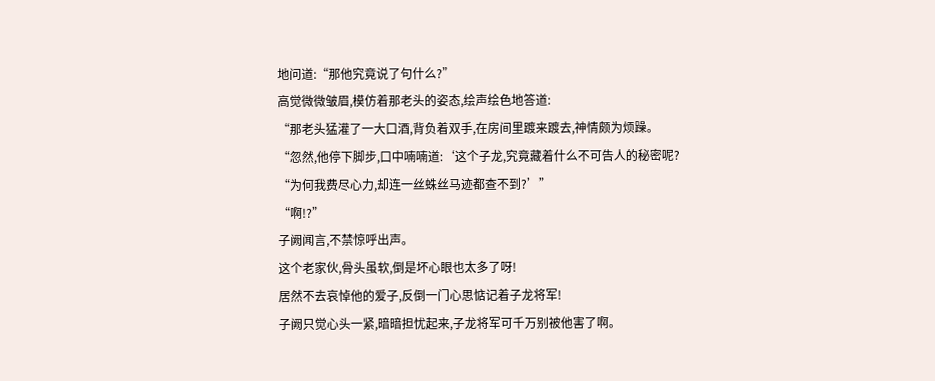地问道:“那他究竟说了句什么?”
高觉微微皱眉,模仿着那老头的姿态,绘声绘色地答道:
“那老头猛灌了一大口酒,背负着双手,在房间里踱来踱去,神情颇为烦躁。
“忽然,他停下脚步,口中喃喃道:‘这个子龙,究竟藏着什么不可告人的秘密呢?
“为何我费尽心力,却连一丝蛛丝马迹都查不到?’”
“啊!?”
子阙闻言,不禁惊呼出声。
这个老家伙,骨头虽软,倒是坏心眼也太多了呀!
居然不去哀悼他的爱子,反倒一门心思惦记着子龙将军!
子阙只觉心头一紧,暗暗担忧起来,子龙将军可千万别被他害了啊。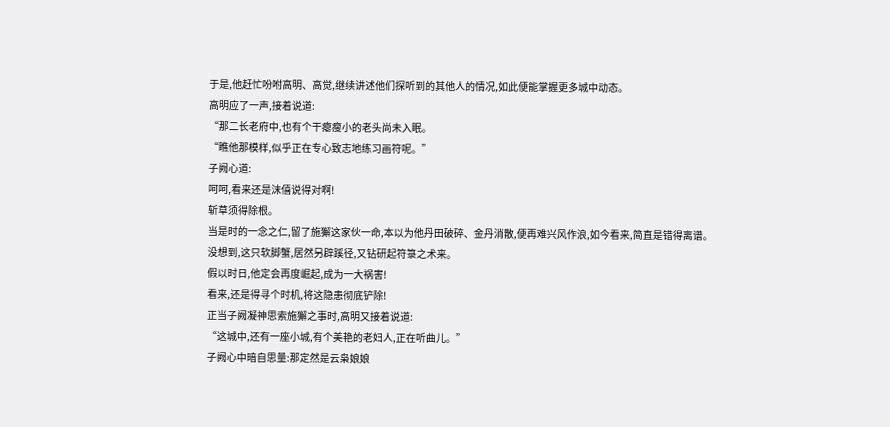于是,他赶忙吩咐高明、高觉,继续讲述他们探听到的其他人的情况,如此便能掌握更多城中动态。
高明应了一声,接着说道:
“那二长老府中,也有个干瘪瘦小的老头尚未入眠。
“瞧他那模样,似乎正在专心致志地练习画符呢。”
子阙心道:
呵呵,看来还是沫僖说得对啊!
斩草须得除根。
当是时的一念之仁,留了施獬这家伙一命,本以为他丹田破碎、金丹消散,便再难兴风作浪,如今看来,简直是错得离谱。
没想到,这只软脚蟹,居然另辟蹊径,又钻研起符箓之术来。
假以时日,他定会再度崛起,成为一大祸害!
看来,还是得寻个时机,将这隐患彻底铲除!
正当子阙凝神思索施獬之事时,高明又接着说道:
“这城中,还有一座小城,有个美艳的老妇人,正在听曲儿。”
子阙心中暗自思量:那定然是云枭娘娘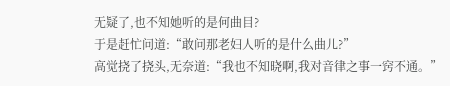无疑了,也不知她听的是何曲目?
于是赶忙问道:“敢问那老妇人听的是什么曲儿?”
高觉挠了挠头,无奈道:“我也不知晓啊,我对音律之事一窍不通。”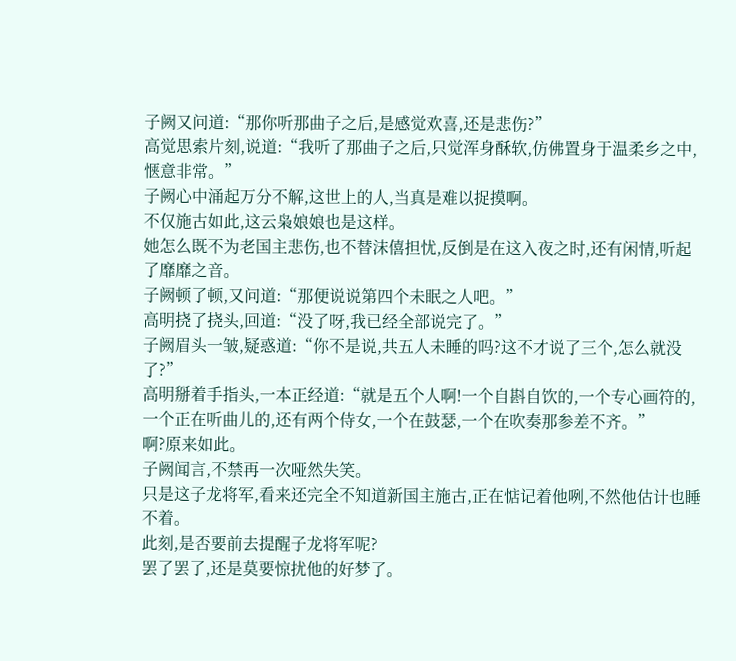子阙又问道:“那你听那曲子之后,是感觉欢喜,还是悲伤?”
高觉思索片刻,说道:“我听了那曲子之后,只觉浑身酥软,仿佛置身于温柔乡之中,惬意非常。”
子阙心中涌起万分不解,这世上的人,当真是难以捉摸啊。
不仅施古如此,这云枭娘娘也是这样。
她怎么既不为老国主悲伤,也不替沫僖担忧,反倒是在这入夜之时,还有闲情,听起了靡靡之音。
子阙顿了顿,又问道:“那便说说第四个未眠之人吧。”
高明挠了挠头,回道:“没了呀,我已经全部说完了。”
子阙眉头一皱,疑惑道:“你不是说,共五人未睡的吗?这不才说了三个,怎么就没了?”
高明掰着手指头,一本正经道:“就是五个人啊!一个自斟自饮的,一个专心画符的,一个正在听曲儿的,还有两个侍女,一个在鼓瑟,一个在吹奏那参差不齐。”
啊?原来如此。
子阙闻言,不禁再一次哑然失笑。
只是这子龙将军,看来还完全不知道新国主施古,正在惦记着他咧,不然他估计也睡不着。
此刻,是否要前去提醒子龙将军呢?
罢了罢了,还是莫要惊扰他的好梦了。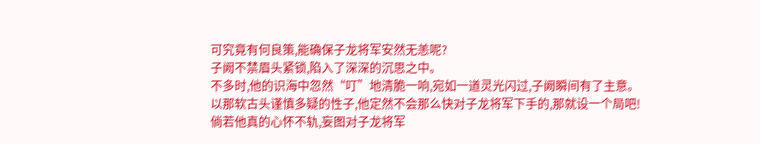可究竟有何良策,能确保子龙将军安然无恙呢?
子阙不禁眉头紧锁,陷入了深深的沉思之中。
不多时,他的识海中忽然“叮”地清脆一响,宛如一道灵光闪过,子阙瞬间有了主意。
以那软古头谨慎多疑的性子,他定然不会那么快对子龙将军下手的,那就设一个局吧!
倘若他真的心怀不轨,妄图对子龙将军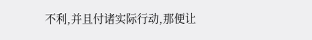不利,并且付诸实际行动,那便让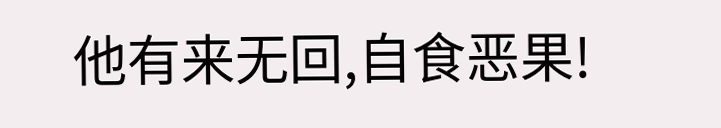他有来无回,自食恶果!